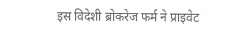इस विदेशी ब्रोकरेज फर्म ने प्राइवेट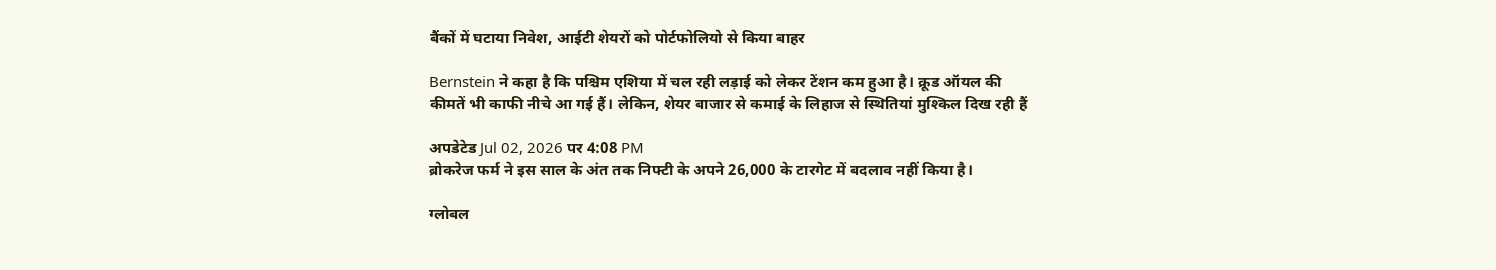बैंकों में घटाया निवेश, आईटी शेयरों को पोर्टफोलियो से किया बाहर

Bernstein ने कहा है कि पश्चिम एशिया में चल रही लड़ाई को लेकर टेंशन कम हुआ है। क्रूड ऑयल की कीमतें भी काफी नीचे आ गई हैं। लेकिन, शेयर बाजार से कमाई के लिहाज से स्थितियां मुश्किल दिख रही हैं

अपडेटेड Jul 02, 2026 पर 4:08 PM
ब्रोकरेज फर्म ने इस साल के अंत तक निफ्टी के अपने 26,000 के टारगेट में बदलाव नहीं किया है।

ग्लोबल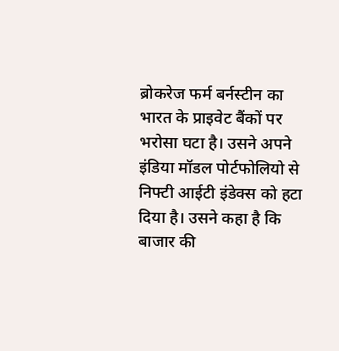ब्रोकरेज फर्म बर्नस्टीन का भारत के प्राइवेट बैंकों पर भरोसा घटा है। उसने अपने इंडिया मॉडल पोर्टफोलियो से निफ्टी आईटी इंडेक्स को हटा दिया है। उसने कहा है कि बाजार की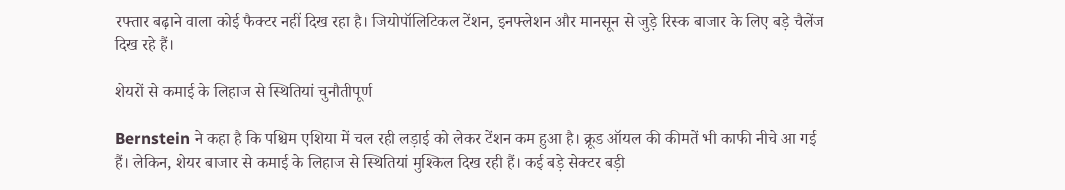रफ्तार बढ़ाने वाला कोई फैक्टर नहीं दिख रहा है। जियोपॉलिटिकल टेंशन, इनफ्लेशन और मानसून से जुड़े रिस्क बाजार के लिए बड़े चैलेंज दिख रहे हैं।

शेयरों से कमाई के लिहाज से स्थितियां चुनौतीपूर्ण

Bernstein ने कहा है कि पश्चिम एशिया में चल रही लड़ाई को लेकर टेंशन कम हुआ है। क्रूड ऑयल की कीमतें भी काफी नीचे आ गई हैं। लेकिन, शेयर बाजार से कमाई के लिहाज से स्थितियां मुश्किल दिख रही हैं। कई बड़े सेक्टर बड़ी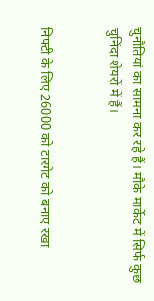चुनौतियां का सामना कर रहे हैं। मौके मार्केट में सिर्फ कुछ चुनिंदा शेयरों में हैं।


निफ्टी के लिए 26000 को टारगेट को बनाए रखा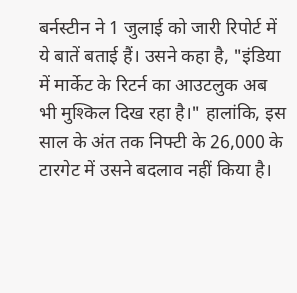बर्नस्टीन ने 1 जुलाई को जारी रिपोर्ट में ये बातें बताई हैं। उसने कहा है, "इंडिया में मार्केट के रिटर्न का आउटलुक अब भी मुश्किल दिख रहा है।" हालांकि, इस साल के अंत तक निफ्टी के 26,000 के टारगेट में उसने बदलाव नहीं किया है।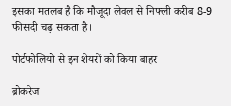इसका मतलब है कि मौजूदा लेवल से निफ्ली करीब 8-9 फीसदी चढ़ सकता है।

पोर्टफोलियो से इन शेयरों को किया बाहर

ब्रोकरेज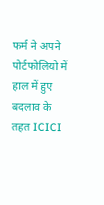फर्म ने अपने पोर्टफोलियो में हाल में हुए बदलाव के तहत ICICI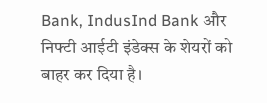Bank, IndusInd Bank और निफ्टी आईटी इंडेक्स के शेयरों को बाहर कर दिया है।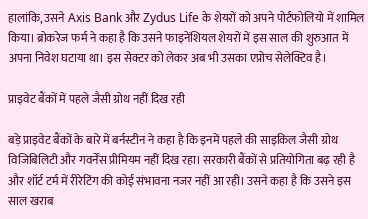हालांकि, उसने Axis Bank और Zydus Life के शेयरों को अपने पोर्टफोलियो में शामिल किया। ब्रोकरेज फर्म ने कहा है कि उसने फाइनेंशियल शेयरों में इस साल की शुरुआत में अपना निवेश घटाया था। इस सेक्टर को लेकर अब भी उसका एप्रोच सेलेक्टिव है।

प्राइवेट बैंकों में पहले जैसी ग्रोथ नहीं दिख रही

बड़े प्राइवेट बैंकों के बारे में बर्नस्टीन ने कहा है कि इनमें पहले की साइकिल जैसी ग्रोथ विजिबिलिटी और गवर्नेंस प्रीमियम नहीं दिख रहा। सरकारी बैंकों से प्रतियोगिता बढ़ रही है और शॉर्ट टर्म में रीरेटिंग की कोई संभावना नजर नहीं आ रही। उसने कहा है कि उसने इस साल खराब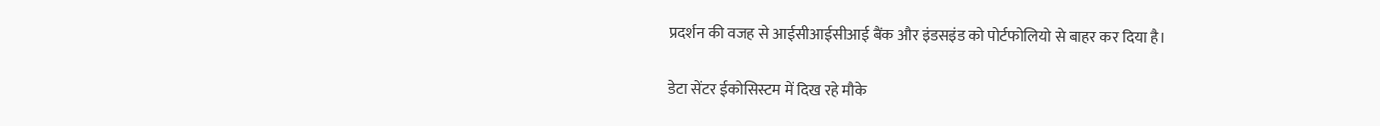प्रदर्शन की वजह से आईसीआईसीआई बैंक और इंडसइंड को पोर्टफोलियो से बाहर कर दिया है।

डेटा सेंटर ईकोसिस्टम में दिख रहे मौके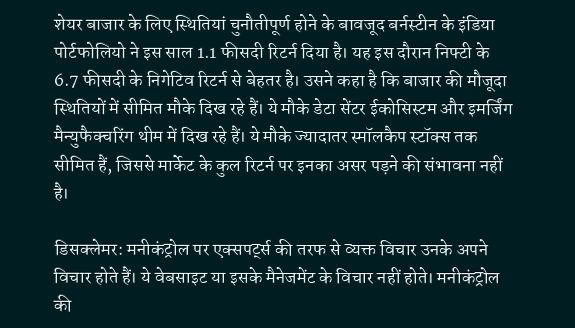शेयर बाजार के लिए स्थितियां चुनौतीपूर्ण होने के बावजूद बर्नस्टीन के इंडिया पोर्टफोलियो ने इस साल 1.1 फीसदी रिटर्न दिया है। यह इस दौरान निफ्टी के 6.7 फीसदी के निगेटिव रिटर्न से बेहतर है। उसने कहा है कि बाजार की मौजूदा स्थितियों में सीमित मौके दिख रहे हैं। ये मौके डेटा सेंटर ईकोसिस्टम और इमर्जिंग मैन्युफैक्चरिंग थीम में दिख रहे हैं। ये मौके ज्यादातर स्मॉलकैप स्टॉक्स तक सीमित हैं, जिससे मार्केट के कुल रिटर्न पर इनका असर पड़ने की संभावना नहीं है।

डिसक्लेमर: मनीकंट्रोल पर एक्सपर्ट्स की तरफ से व्यक्त विचार उनके अपने विचार होते हैं। ये वेबसाइट या इसके मैनेजमेंट के विचार नहीं होते। मनीकंट्रोल की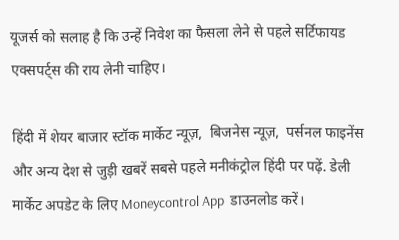यूजर्स को सलाह है कि उन्हें निवेश का फैसला लेने से पहले सर्टिफायड एक्सपर्ट्स की राय लेनी चाहिए।

हिंदी में शेयर बाजार स्टॉक मार्केट न्यूज़,  बिजनेस न्यूज़,  पर्सनल फाइनेंस और अन्य देश से जुड़ी खबरें सबसे पहले मनीकंट्रोल हिंदी पर पढ़ें. डेली मार्केट अपडेट के लिए Moneycontrol App  डाउनलोड करें।